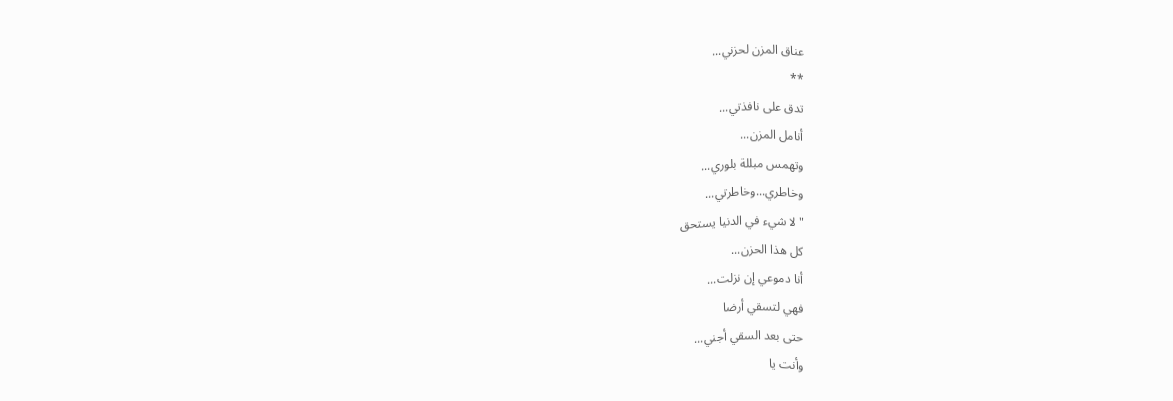عناق المزن لحزني...
**
تدق على نافذتي...
أنامل المزن...
وتهمس مبللة بلوري...
وخاطري...وخاطرتي...
"لا شيء في الدنيا يستحق
كل هذا الحزن...
أنا دموعي إن نزلت...
فهي لتسقي أرضا
حتى بعد السقي أجني...
وأنت يا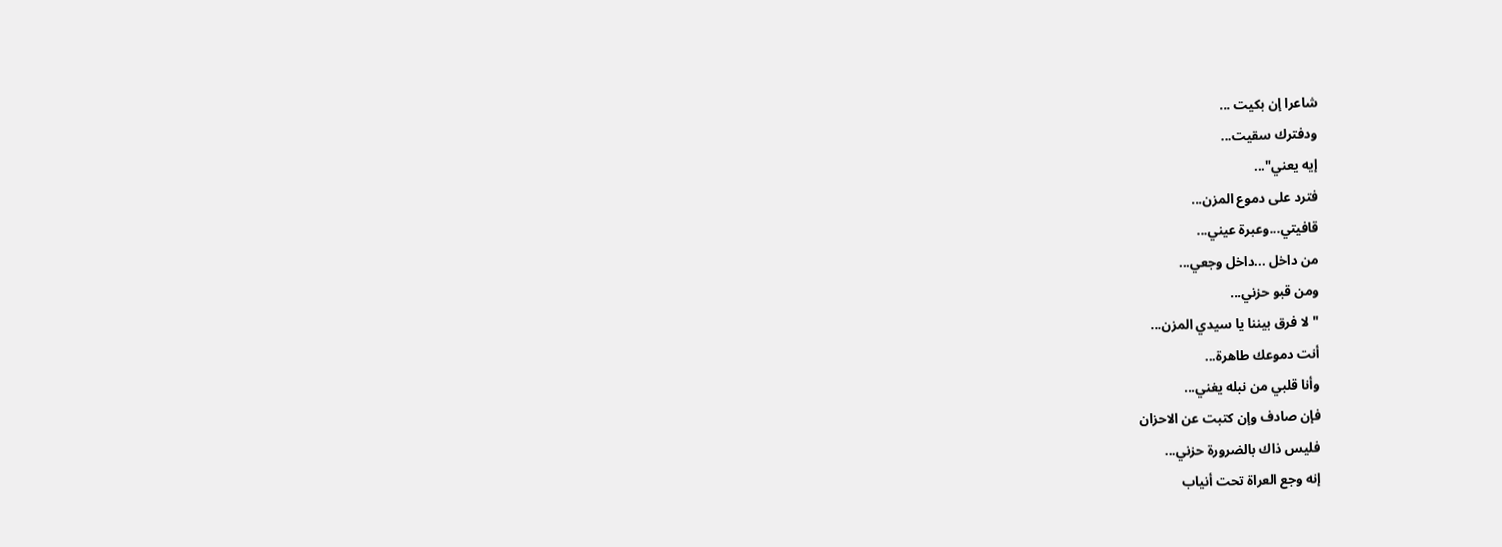شاعرا إن بكيت ...
ودفترك سقيت...
إيه يعني"...
فترد على دموع المزن...
قافيتي...وعبرة عيني...
من داخل ...داخل وجعي...
ومن قبو حزني...
"لا فرق بيننا يا سيدي المزن...
أنت دموعك طاهرة...
وأنا قلبي من نبله يغني...
فإن صادف وإن كتبت عن الاحزان
فليس ذاك بالضرورة حزني...
إنه وجع العراة تحت أنياب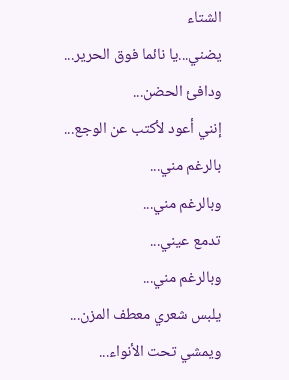الشتاء
يضني...يا نائما فوق الحرير...
ودافئ الحضن...
إنني أعود لأكتب عن الوجع...
بالرغم مني...
وبالرغم مني...
تدمع عيني...
وبالرغم مني...
يلبس شعري معطف المزن...
ويمشي تحت الأنواء...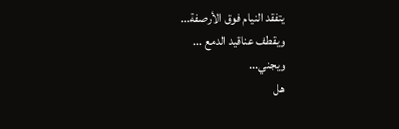يتفقد النيام فوق الأرصفة...
ويقطف عناقيد الدمع ...
ويجني...
هل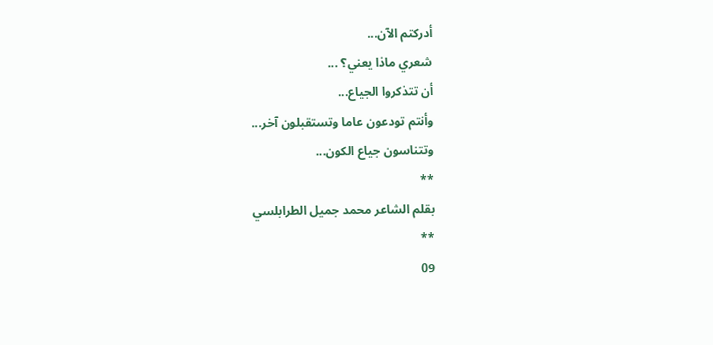أدركتم الآن...
شعري ماذا يعني؟ ...
أن تتذكروا الجياع...
وأنتم تودعون عاما وتستقبلون آخر...
وتتناسون جياع الكون...
**
بقلم الشاعر محمد جميل الطرابلسي
**
09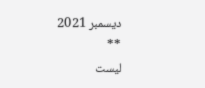ديسمبر 2021
**
ليست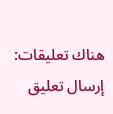هناك تعليقات:
إرسال تعليق